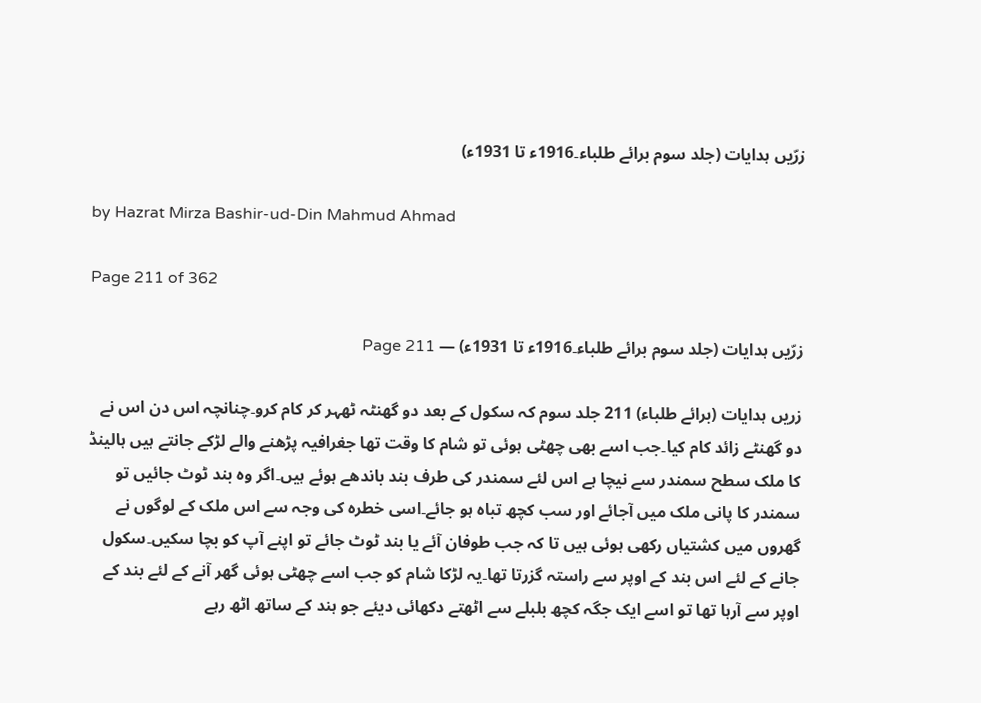زرّیں ہدایات (جلد سوم برائے طلباء۔1916ء تا 1931ء)

by Hazrat Mirza Bashir-ud-Din Mahmud Ahmad

Page 211 of 362

زرّیں ہدایات (جلد سوم برائے طلباء۔1916ء تا 1931ء) — Page 211

زریں ہدایات (برائے طلباء) 211 جلد سوم کہ سکول کے بعد دو گھنٹہ ٹھہر کر کام کرو۔چنانچہ اس دن اس نے دو گھنٹے زائد کام کیا۔جب اسے بھی چھٹی ہوئی تو شام کا وقت تھا جغرافیہ پڑھنے والے لڑکے جانتے ہیں ہالینڈ کا ملک سطح سمندر سے نیچا ہے اس لئے سمندر کی طرف بند باندھے ہوئے ہیں۔اگر وہ بند ٹوٹ جائیں تو سمندر کا پانی ملک میں آجائے اور سب کچھ تباہ ہو جائے۔اسی خطرہ کی وجہ سے اس ملک کے لوگوں نے گھروں میں کشتیاں رکھی ہوئی ہیں تا کہ جب طوفان آئے یا بند ٹوٹ جائے تو اپنے آپ کو بچا سکیں۔سکول جانے کے لئے اس بند کے اوپر سے راستہ گزرتا تھا۔یہ لڑکا شام کو جب اسے چھٹی ہوئی گھر آنے کے لئے بند کے اوپر سے آرہا تھا تو اسے ایک جگہ کچھ بلبلے سے اٹھتے دکھائی دیئے جو ہند کے ساتھ اٹھ رہے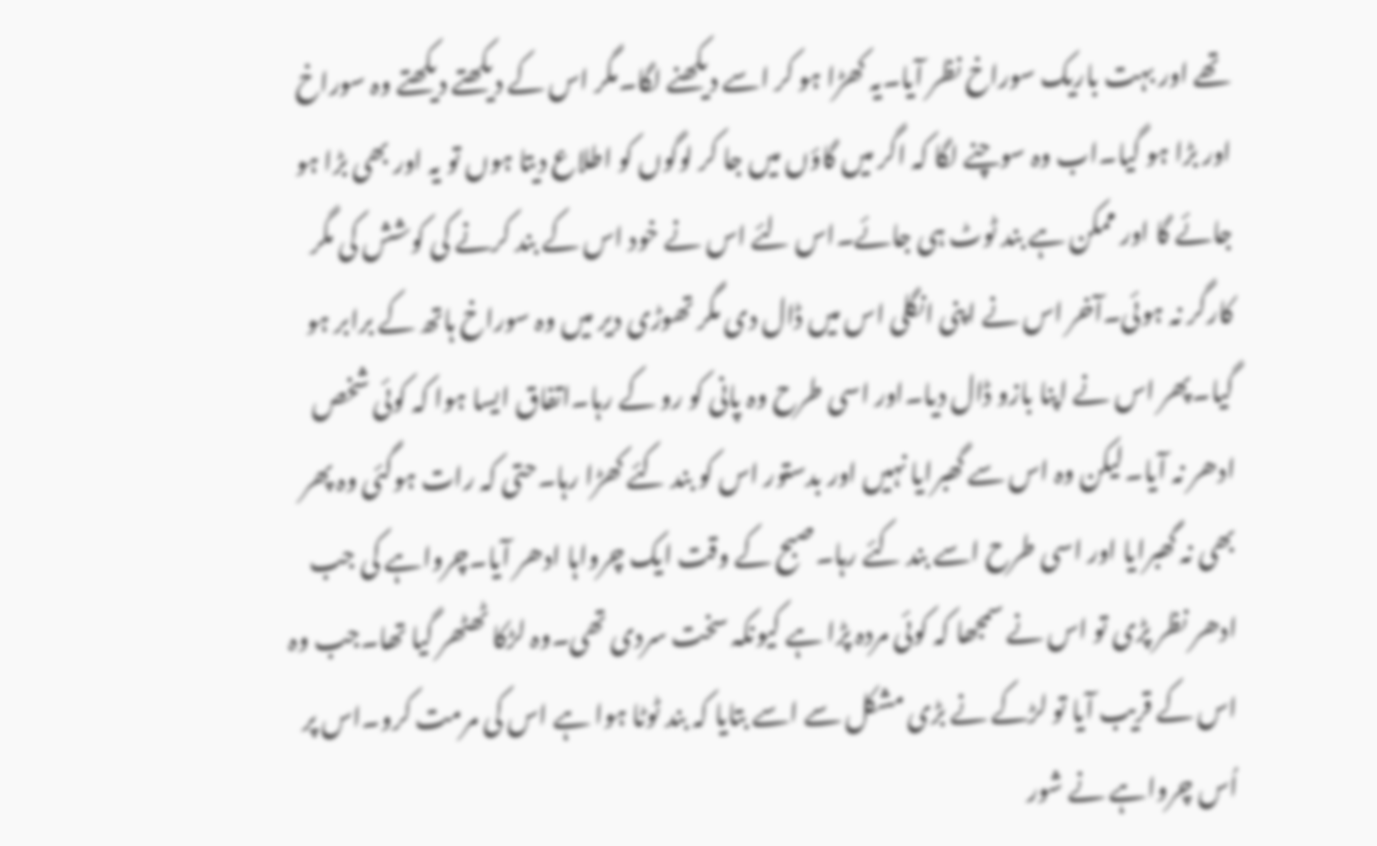تھے اور بہت باریک سوراخ نظر آیا۔یہ کھڑا ہو کر اسے دیکھنے لگا۔مگر اس کے دیکھتے دیکھتے وہ سوراخ اور بڑا ہو گیا۔اب وہ سوچنے لگا کہ اگر میں گاؤں میں جا کر لوگوں کو اطلاع دیتا ہوں تو یہ اور بھی بڑا ہو جائے گا اور ممکن ہے بند ٹوٹ ہی جائے۔اس لئے اس نے خود اس کے بند کرنے کی کوشش کی مگر کارگر نہ ہوئی۔آخر اس نے اپنی انگلی اس میں ڈال دی مگر تھوڑی دیر میں وہ سوراخ ہاتھ کے برابر ہو گیا۔پھر اس نے اپنا بازو ڈال دیا۔اور اسی طرح وہ پانی کو رو کے رہا۔اتفاق ایسا ہوا کہ کوئی شخص ادھر نہ آیا۔لیکن وہ اس سے گھبرایا نہیں اور بدستور اس کو بند کئے کھڑا رہا۔حتی کہ رات ہوگئی وہ پھر بھی نہ گھبرایا اور اسی طرح اسے بند کئے رہا۔صبح کے وقت ایک چرواہا ادھر آیا۔چرواہے کی جب ادھر نظر پڑی تو اس نے سمجھا کہ کوئی مردہ پڑا ہے کیونکہ سخت سردی تھی۔وہ لڑکا ٹھٹھر گیا تھا۔جب وہ اس کے قریب آیا تو لڑکے نے بڑی مشکل سے اسے بتایا کہ بند ٹوٹا ہوا ہے اس کی مرمت کرو۔اس پر اُس چرواہے نے شور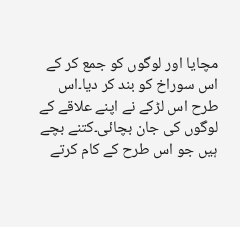مچایا اور لوگوں کو جمع کر کے اس سوراخ کو بند کر دیا۔اس طرح اس لڑکے نے اپنے علاقے کے لوگوں کی جان بچائی۔کتنے بچے ہیں جو اس طرح کے کام کرتے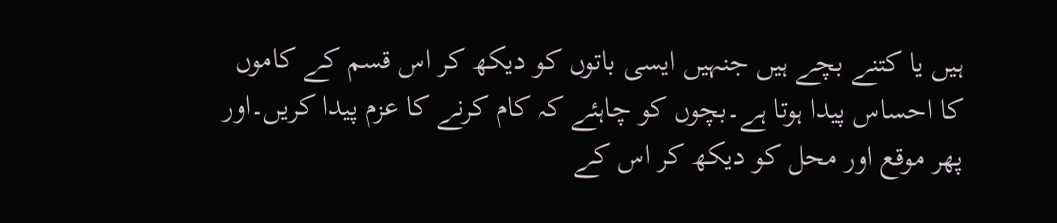ہیں یا کتنے بچے ہیں جنہیں ایسی باتوں کو دیکھ کر اس قسم کے کاموں کا احساس پیدا ہوتا ہے۔بچوں کو چاہئے کہ کام کرنے کا عزم پیدا کریں۔اور پھر موقع اور محل کو دیکھ کر اس کے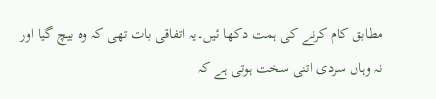مطابق کام کرنے کی ہمت دکھا ئیں۔یہ اتفاقی بات تھی کہ وہ بیچ گیا اور نہ وہاں سردی اتنی سخت ہوتی ہے کہ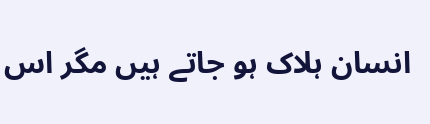انسان ہلاک ہو جاتے ہیں مگر اس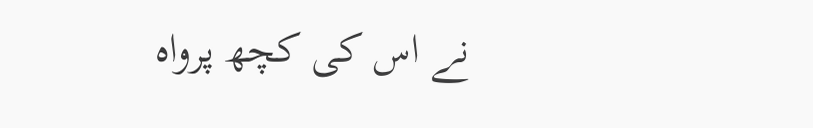نے اس کی کچھ پرواہ